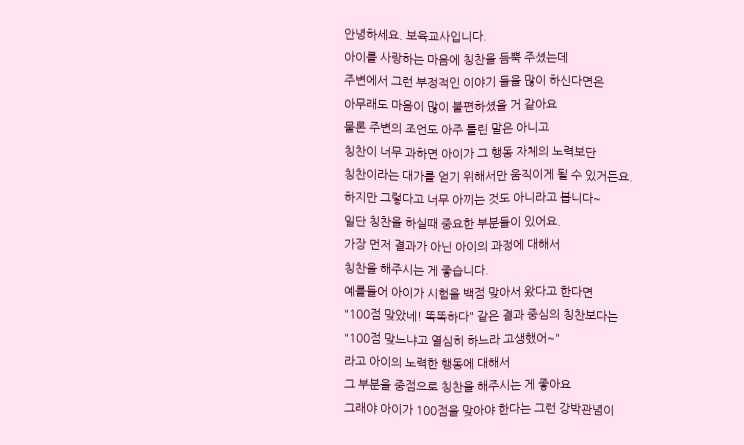안녕하세요. 보육교사입니다.
아이를 사랑하는 마음에 칭찬을 듬뿍 주셨는데
주변에서 그런 부정적인 이야기 들을 많이 하신다면은
아무래도 마음이 많이 불편하셨을 거 같아요
물론 주변의 조언도 아주 틀린 말은 아니고
칭찬이 너무 과하면 아이가 그 행동 자체의 노력보단
칭찬이라는 대가를 얻기 위해서만 움직이게 될 수 있거든요.
하지만 그렇다고 너무 아끼는 것도 아니라고 봅니다~
일단 칭찬을 하실때 중요한 부분들이 있어요.
가장 먼저 결과가 아닌 아이의 과정에 대해서
칭찬을 해주시는 게 좋습니다.
예를들어 아이가 시험을 백점 맞아서 왔다고 한다면
"100점 맞았네! 똑똑하다" 같은 결과 중심의 칭찬보다는
"100점 맞느냐고 열심히 하느라 고생했어~"
라고 아이의 노력한 행동에 대해서
그 부분을 중점으로 칭찬을 해주시는 게 좋아요
그래야 아이가 100점을 맞아야 한다는 그런 강박관념이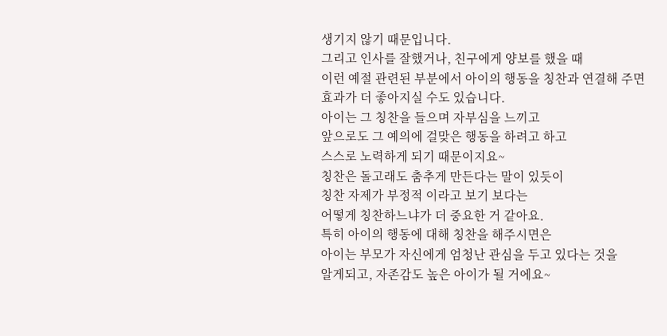생기지 않기 때문입니다.
그리고 인사를 잘했거나, 친구에게 양보를 했을 때
이런 예절 관련된 부분에서 아이의 행동을 칭찬과 연결해 주면
효과가 더 좋아지실 수도 있습니다.
아이는 그 칭찬을 들으며 자부심을 느끼고
앞으로도 그 예의에 걸맞은 행동을 하려고 하고
스스로 노력하게 되기 때문이지요~
칭찬은 돌고래도 춤추게 만든다는 말이 있듯이
칭찬 자제가 부정적 이라고 보기 보다는
어떻게 칭찬하느냐가 더 중요한 거 같아요.
특히 아이의 행동에 대해 칭찬을 해주시면은
아이는 부모가 자신에게 엄청난 관심을 두고 있다는 것을
알게되고, 자존감도 높은 아이가 될 거에요~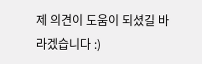제 의견이 도움이 되셨길 바라겠습니다 :)